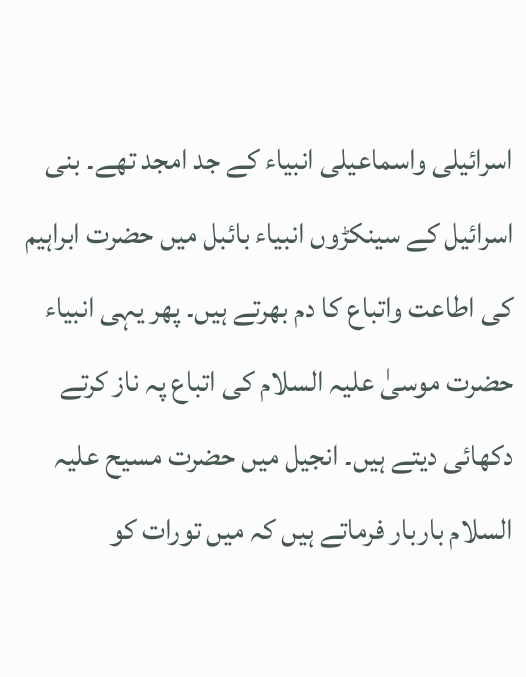اسرائیلی واسماعیلی انبیاء کے جد امجد تھے۔ بنی اسرائیل کے سینکڑوں انبیاء بائبل میں حضرت ابراہیم کی اطاعت واتباع کا دم بھرتے ہیں۔ پھر یہی انبیاء حضرت موسیٰ علیہ السلام کی اتباع پہ ناز کرتے دکھائی دیتے ہیں۔ انجیل میں حضرت مسیح علیہ السلام باربار فرماتے ہیں کہ میں تورات کو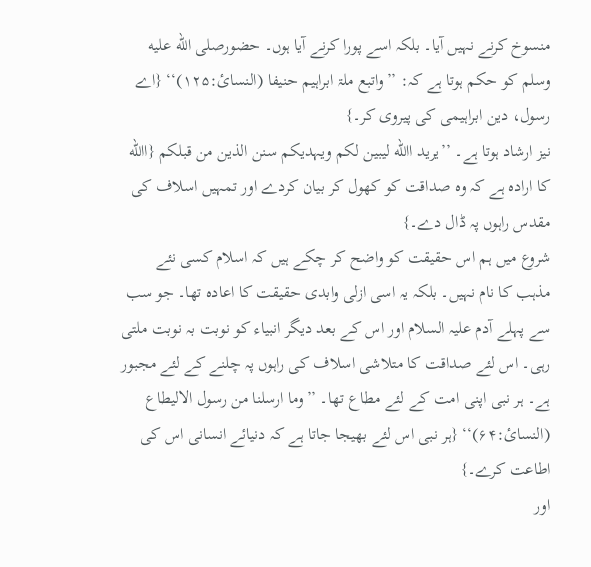منسوخ کرنے نہیں آیا۔ بلکہ اسے پورا کرنے آیا ہوں۔ حضورصلى الله عليه وسلم کو حکم ہوتا ہے کہ: ’’واتبع ملۃ ابراہیم حنیفا (النسائ:۱۲۵)‘‘ {اے رسول، دین ابراہیمی کی پیروی کر۔}
نیز ارشاد ہوتا ہے۔ ’’یرید االله لیبین لکم ویہدیکم سنن الذین من قبلکم {االله کا ارادہ ہے کہ وہ صداقت کو کھول کر بیان کردے اور تمہیں اسلاف کی مقدس راہوں پہ ڈال دے۔}
شروع میں ہم اس حقیقت کو واضح کر چکے ہیں کہ اسلام کسی نئے مذہب کا نام نہیں۔ بلکہ یہ اسی ازلی وابدی حقیقت کا اعادہ تھا۔ جو سب سے پہلے آدم علیہ السلام اور اس کے بعد دیگر انبیاء کو نوبت بہ نوبت ملتی رہی۔ اس لئے صداقت کا متلاشی اسلاف کی راہوں پہ چلنے کے لئے مجبور ہے۔ ہر نبی اپنی امت کے لئے مطاع تھا۔ ’’وما ارسلنا من رسول الالیطاع (النسائ:۶۴)‘‘ {ہر نبی اس لئے بھیجا جاتا ہے کہ دنیائے انسانی اس کی اطاعت کرے۔}
اور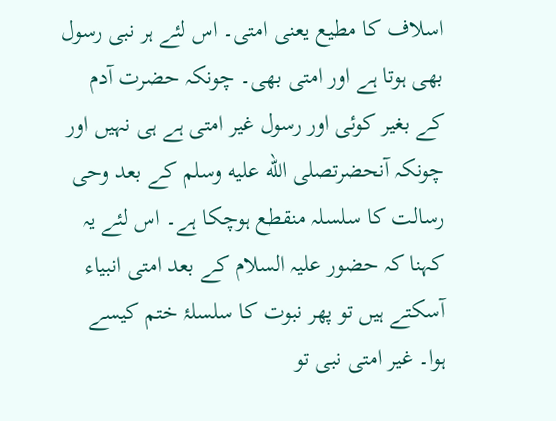اسلاف کا مطیع یعنی امتی۔ اس لئے ہر نبی رسول بھی ہوتا ہے اور امتی بھی۔ چونکہ حضرت آدم کے بغیر کوئی اور رسول غیر امتی ہے ہی نہیں اور چونکہ آنحضرتصلى الله عليه وسلم کے بعد وحی رسالت کا سلسلہ منقطع ہوچکا ہے۔ اس لئے یہ کہنا کہ حضور علیہ السلام کے بعد امتی انبیاء آسکتے ہیں تو پھر نبوت کا سلسلۂ ختم کیسے ہوا۔ غیر امتی نبی تو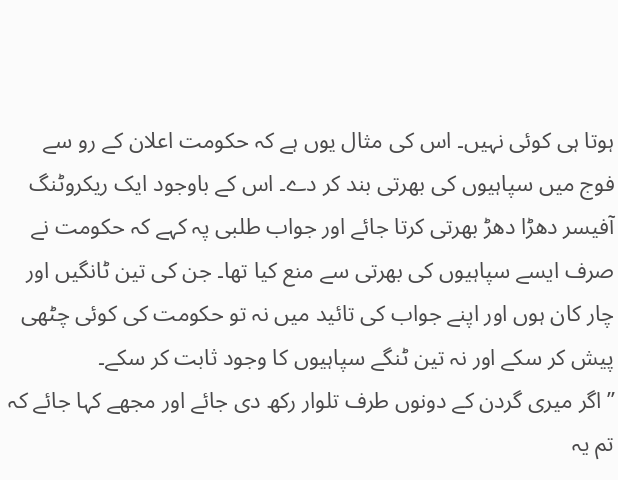ہوتا ہی کوئی نہیں۔ اس کی مثال یوں ہے کہ حکومت اعلان کے رو سے فوج میں سپاہیوں کی بھرتی بند کر دے۔ اس کے باوجود ایک ریکروٹنگ آفیسر دھڑا دھڑ بھرتی کرتا جائے اور جواب طلبی پہ کہے کہ حکومت نے صرف ایسے سپاہیوں کی بھرتی سے منع کیا تھا۔ جن کی تین ٹانگیں اور چار کان ہوں اور اپنے جواب کی تائید میں نہ تو حکومت کی کوئی چٹھی پیش کر سکے اور نہ تین ٹنگے سپاہیوں کا وجود ثابت کر سکے۔
’’اگر میری گردن کے دونوں طرف تلوار رکھ دی جائے اور مجھے کہا جائے کہ تم یہ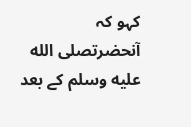کہو کہ آنحضرتصلى الله عليه وسلم کے بعد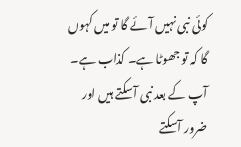کوئی نبی نہیں آئے گا تو میں کہوں گا کہ تو جھوٹا ہے۔ کذاب ہے۔ آپ کے بعد نبی آسکتے ہیں اور ضرور آسکتے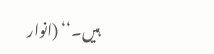ہیں۔‘‘ (انوار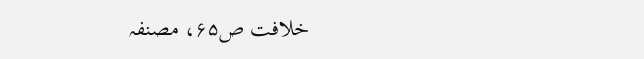خلافت ص۶۵، مصنفہ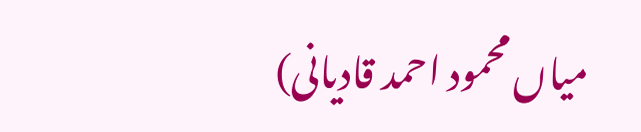میاں محمود احمد قادیانی)